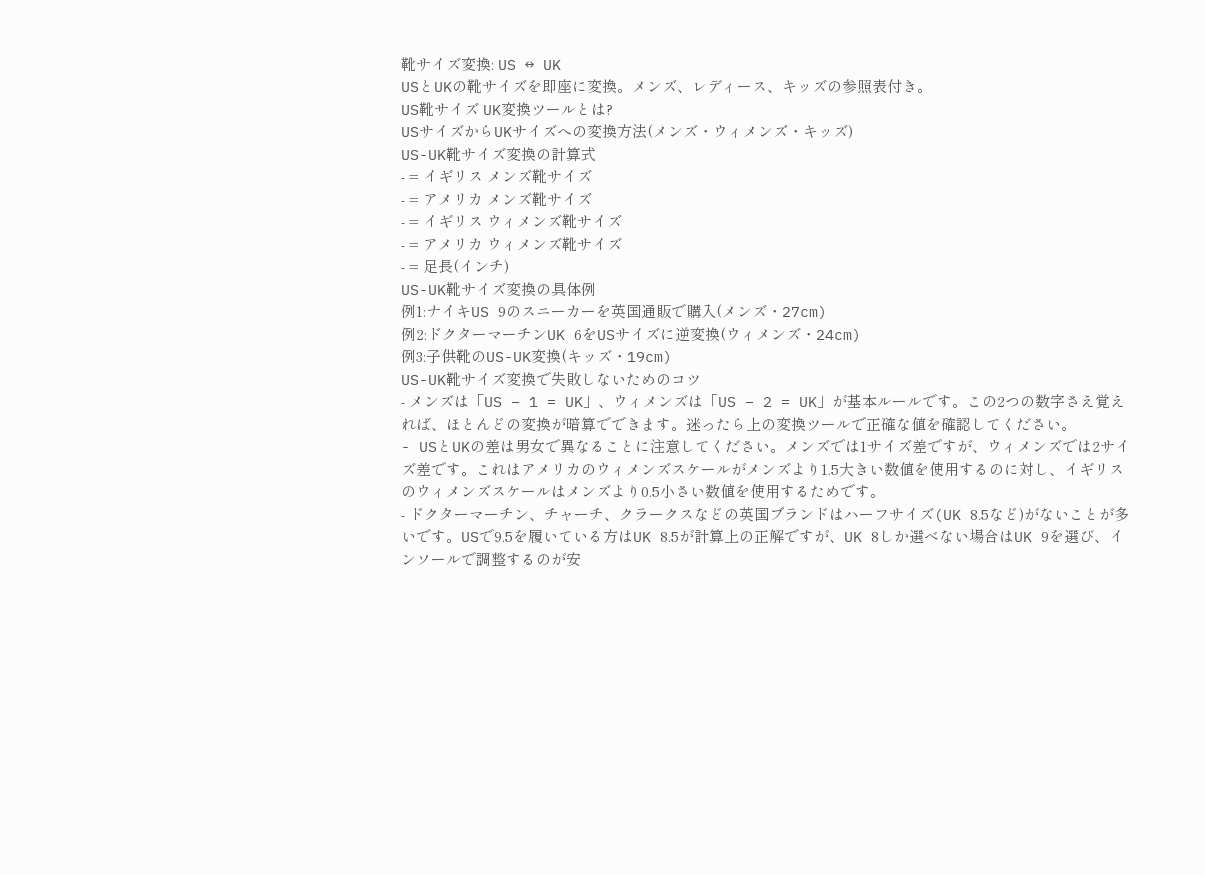靴サイズ変換: US ↔ UK
USとUKの靴サイズを即座に変換。メンズ、レディース、キッズの参照表付き。
US靴サイズ UK変換ツールとは?
USサイズからUKサイズへの変換方法(メンズ・ウィメンズ・キッズ)
US-UK靴サイズ変換の計算式
- = イギリス メンズ靴サイズ
- = アメリカ メンズ靴サイズ
- = イギリス ウィメンズ靴サイズ
- = アメリカ ウィメンズ靴サイズ
- = 足長(インチ)
US-UK靴サイズ変換の具体例
例1:ナイキUS 9のスニーカーを英国通販で購入(メンズ・27cm)
例2:ドクターマーチンUK 6をUSサイズに逆変換(ウィメンズ・24cm)
例3:子供靴のUS-UK変換(キッズ・19cm)
US-UK靴サイズ変換で失敗しないためのコツ
- メンズは「US − 1 = UK」、ウィメンズは「US − 2 = UK」が基本ルールです。この2つの数字さえ覚えれば、ほとんどの変換が暗算でできます。迷ったら上の変換ツールで正確な値を確認してください。
- USとUKの差は男女で異なることに注意してください。メンズでは1サイズ差ですが、ウィメンズでは2サイズ差です。これはアメリカのウィメンズスケールがメンズより1.5大きい数値を使用するのに対し、イギリスのウィメンズスケールはメンズより0.5小さい数値を使用するためです。
- ドクターマーチン、チャーチ、クラークスなどの英国ブランドはハーフサイズ(UK 8.5など)がないことが多いです。USで9.5を履いている方はUK 8.5が計算上の正解ですが、UK 8しか選べない場合はUK 9を選び、インソールで調整するのが安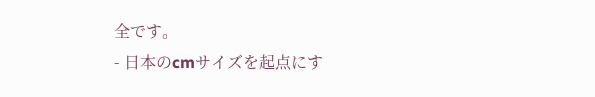全です。
- 日本のcmサイズを起点にす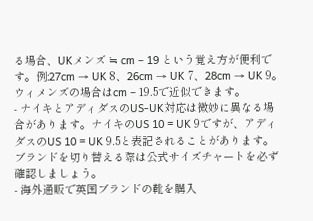る場合、UKメンズ ≒ cm − 19 という覚え方が便利です。例:27cm → UK 8、26cm → UK 7、28cm → UK 9。ウィメンズの場合はcm − 19.5で近似できます。
- ナイキとアディダスのUS-UK対応は微妙に異なる場合があります。ナイキのUS 10 = UK 9ですが、アディダスのUS 10 = UK 9.5と表記されることがあります。ブランドを切り替える際は公式サイズチャートを必ず確認しましょう。
- 海外通販で英国ブランドの靴を購入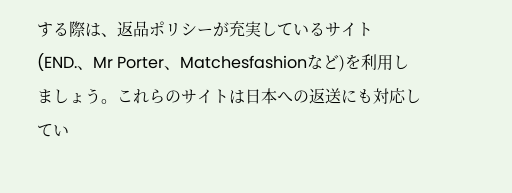する際は、返品ポリシーが充実しているサイト(END.、Mr Porter、Matchesfashionなど)を利用しましょう。これらのサイトは日本への返送にも対応してい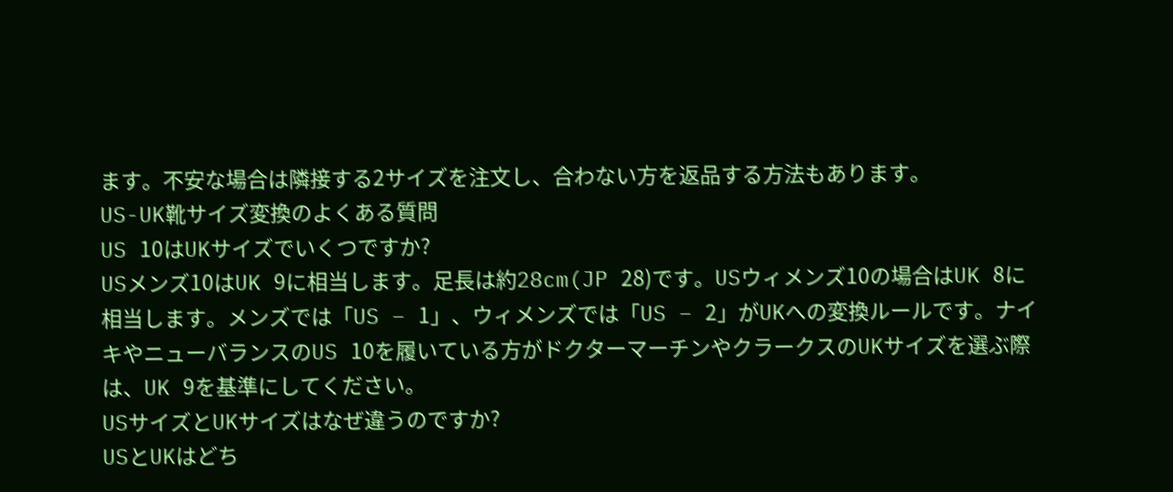ます。不安な場合は隣接する2サイズを注文し、合わない方を返品する方法もあります。
US-UK靴サイズ変換のよくある質問
US 10はUKサイズでいくつですか?
USメンズ10はUK 9に相当します。足長は約28cm(JP 28)です。USウィメンズ10の場合はUK 8に相当します。メンズでは「US − 1」、ウィメンズでは「US − 2」がUKへの変換ルールです。ナイキやニューバランスのUS 10を履いている方がドクターマーチンやクラークスのUKサイズを選ぶ際は、UK 9を基準にしてください。
USサイズとUKサイズはなぜ違うのですか?
USとUKはどち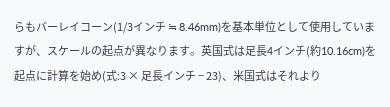らもバーレイコーン(1/3インチ ≒ 8.46mm)を基本単位として使用していますが、スケールの起点が異なります。英国式は足長4インチ(約10.16cm)を起点に計算を始め(式:3 × 足長インチ − 23)、米国式はそれより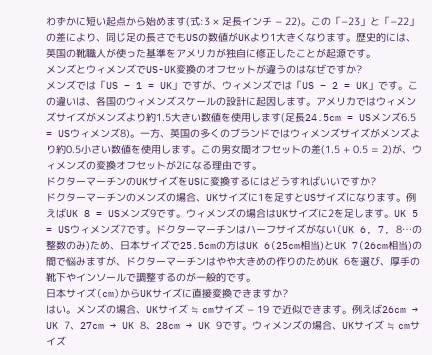わずかに短い起点から始めます(式:3 × 足長インチ − 22)。この「−23」と「−22」の差により、同じ足の長さでもUSの数値がUKより1大きくなります。歴史的には、英国の靴職人が使った基準をアメリカが独自に修正したことが起源です。
メンズとウィメンズでUS-UK変換のオフセットが違うのはなぜですか?
メンズでは「US − 1 = UK」ですが、ウィメンズでは「US − 2 = UK」です。この違いは、各国のウィメンズスケールの設計に起因します。アメリカではウィメンズサイズがメンズより約1.5大きい数値を使用します(足長24.5cm = USメンズ6.5 = USウィメンズ8)。一方、英国の多くのブランドではウィメンズサイズがメンズより約0.5小さい数値を使用します。この男女間オフセットの差(1.5 + 0.5 = 2)が、ウィメンズの変換オフセットが2になる理由です。
ドクターマーチンのUKサイズをUSに変換するにはどうすればいいですか?
ドクターマーチンのメンズの場合、UKサイズに1を足すとUSサイズになります。例えばUK 8 = USメンズ9です。ウィメンズの場合はUKサイズに2を足します。UK 5 = USウィメンズ7です。ドクターマーチンはハーフサイズがない(UK 6, 7, 8…の整数のみ)ため、日本サイズで25.5cmの方はUK 6(25cm相当)とUK 7(26cm相当)の間で悩みますが、ドクターマーチンはやや大きめの作りのためUK 6を選び、厚手の靴下やインソールで調整するのが一般的です。
日本サイズ(cm)からUKサイズに直接変換できますか?
はい。メンズの場合、UKサイズ ≒ cmサイズ − 19 で近似できます。例えば26cm → UK 7、27cm → UK 8、28cm → UK 9です。ウィメンズの場合、UKサイズ ≒ cmサイズ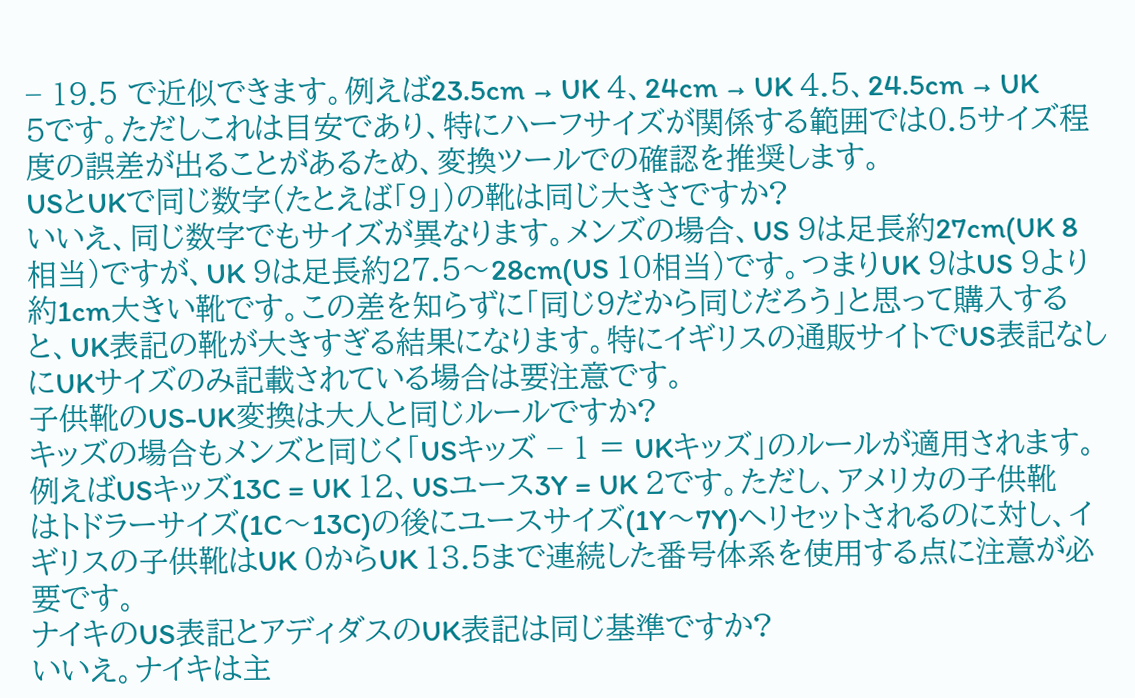− 19.5 で近似できます。例えば23.5cm → UK 4、24cm → UK 4.5、24.5cm → UK 5です。ただしこれは目安であり、特にハーフサイズが関係する範囲では0.5サイズ程度の誤差が出ることがあるため、変換ツールでの確認を推奨します。
USとUKで同じ数字(たとえば「9」)の靴は同じ大きさですか?
いいえ、同じ数字でもサイズが異なります。メンズの場合、US 9は足長約27cm(UK 8相当)ですが、UK 9は足長約27.5〜28cm(US 10相当)です。つまりUK 9はUS 9より約1cm大きい靴です。この差を知らずに「同じ9だから同じだろう」と思って購入すると、UK表記の靴が大きすぎる結果になります。特にイギリスの通販サイトでUS表記なしにUKサイズのみ記載されている場合は要注意です。
子供靴のUS-UK変換は大人と同じルールですか?
キッズの場合もメンズと同じく「USキッズ − 1 = UKキッズ」のルールが適用されます。例えばUSキッズ13C = UK 12、USユース3Y = UK 2です。ただし、アメリカの子供靴はトドラーサイズ(1C〜13C)の後にユースサイズ(1Y〜7Y)へリセットされるのに対し、イギリスの子供靴はUK 0からUK 13.5まで連続した番号体系を使用する点に注意が必要です。
ナイキのUS表記とアディダスのUK表記は同じ基準ですか?
いいえ。ナイキは主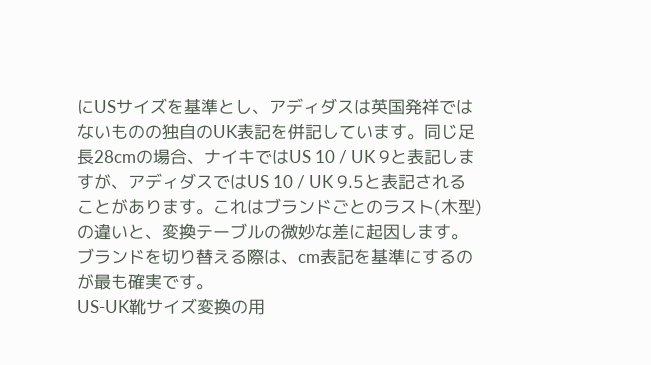にUSサイズを基準とし、アディダスは英国発祥ではないものの独自のUK表記を併記しています。同じ足長28cmの場合、ナイキではUS 10 / UK 9と表記しますが、アディダスではUS 10 / UK 9.5と表記されることがあります。これはブランドごとのラスト(木型)の違いと、変換テーブルの微妙な差に起因します。ブランドを切り替える際は、cm表記を基準にするのが最も確実です。
US-UK靴サイズ変換の用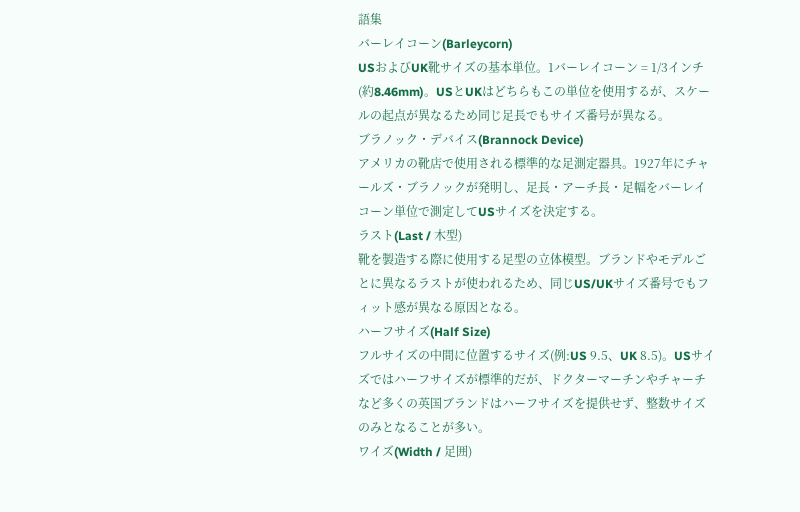語集
バーレイコーン(Barleycorn)
USおよびUK靴サイズの基本単位。1バーレイコーン = 1/3インチ(約8.46mm)。USとUKはどちらもこの単位を使用するが、スケールの起点が異なるため同じ足長でもサイズ番号が異なる。
ブラノック・デバイス(Brannock Device)
アメリカの靴店で使用される標準的な足測定器具。1927年にチャールズ・ブラノックが発明し、足長・アーチ長・足幅をバーレイコーン単位で測定してUSサイズを決定する。
ラスト(Last / 木型)
靴を製造する際に使用する足型の立体模型。ブランドやモデルごとに異なるラストが使われるため、同じUS/UKサイズ番号でもフィット感が異なる原因となる。
ハーフサイズ(Half Size)
フルサイズの中間に位置するサイズ(例:US 9.5、UK 8.5)。USサイズではハーフサイズが標準的だが、ドクターマーチンやチャーチなど多くの英国ブランドはハーフサイズを提供せず、整数サイズのみとなることが多い。
ワイズ(Width / 足囲)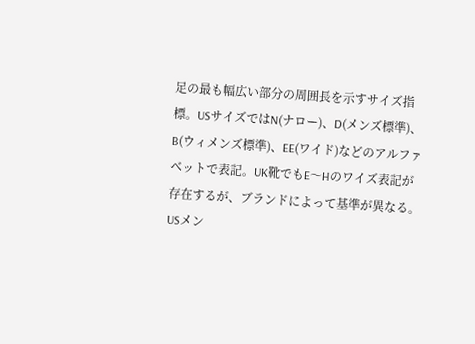足の最も幅広い部分の周囲長を示すサイズ指標。USサイズではN(ナロー)、D(メンズ標準)、B(ウィメンズ標準)、EE(ワイド)などのアルファベットで表記。UK靴でもE〜Hのワイズ表記が存在するが、ブランドによって基準が異なる。
USメン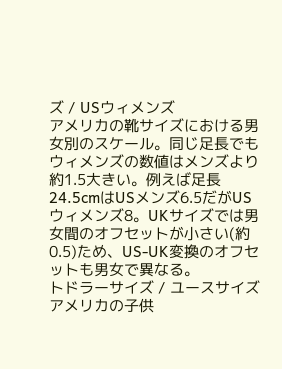ズ / USウィメンズ
アメリカの靴サイズにおける男女別のスケール。同じ足長でもウィメンズの数値はメンズより約1.5大きい。例えば足長24.5cmはUSメンズ6.5だがUSウィメンズ8。UKサイズでは男女間のオフセットが小さい(約0.5)ため、US-UK変換のオフセットも男女で異なる。
トドラーサイズ / ユースサイズ
アメリカの子供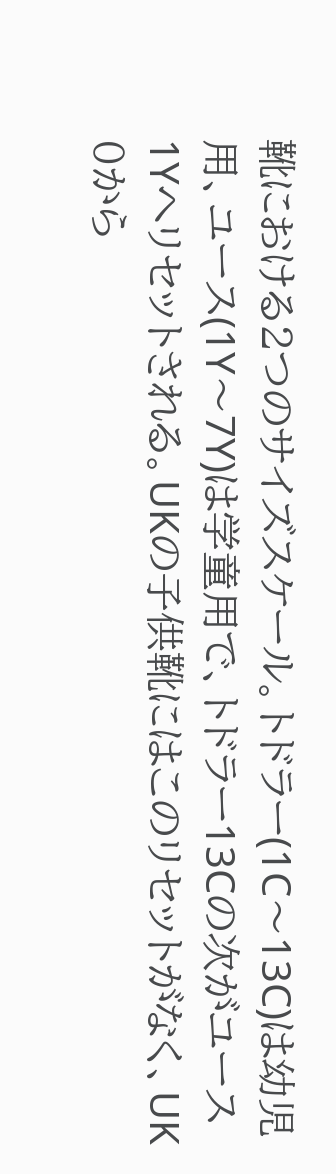靴における2つのサイズスケール。トドラー(1C〜13C)は幼児用、ユース(1Y〜7Y)は学童用で、トドラー13Cの次がユース1Yへリセットされる。UKの子供靴にはこのリセットがなく、UK 0から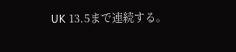UK 13.5まで連続する。